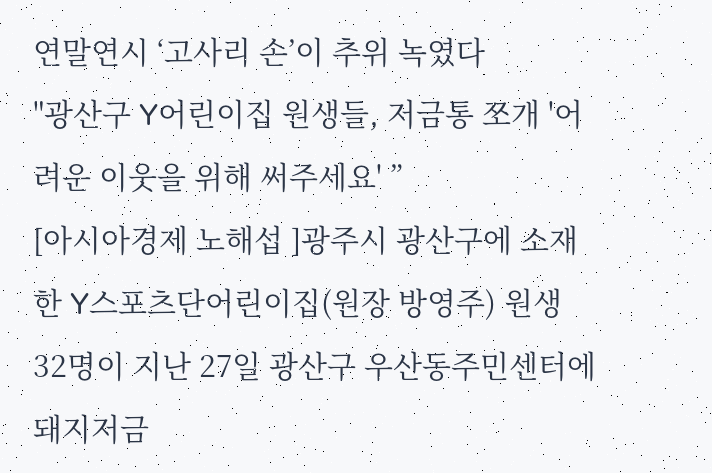연말연시 ‘고사리 손’이 추위 녹였다
"광산구 Y어린이집 원생들, 저금통 쪼개 '어려운 이웃을 위해 써주세요' ”
[아시아경제 노해섭 ]광주시 광산구에 소재한 Y스포츠단어린이집(원장 방영주) 원생 32명이 지난 27일 광산구 우산동주민센터에 돼지저금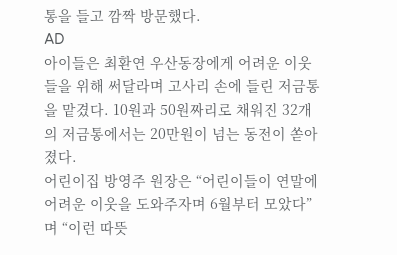통을 들고 깜짝 방문했다.
AD
아이들은 최환연 우산동장에게 어려운 이웃들을 위해 써달라며 고사리 손에 들린 저금통을 맡겼다. 10원과 50원짜리로 채워진 32개의 저금통에서는 20만원이 넘는 동전이 쏟아졌다.
어린이집 방영주 원장은 “어린이들이 연말에 어려운 이웃을 도와주자며 6월부터 모았다”며 “이런 따뜻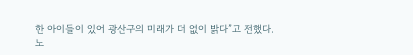한 아이들이 있어 광산구의 미래가 더 없이 밝다”고 전했다.
노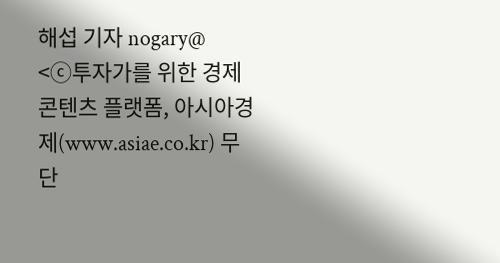해섭 기자 nogary@
<ⓒ투자가를 위한 경제콘텐츠 플랫폼, 아시아경제(www.asiae.co.kr) 무단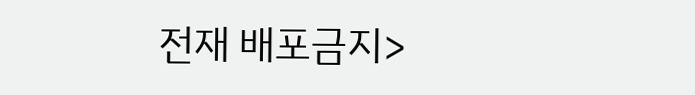전재 배포금지>